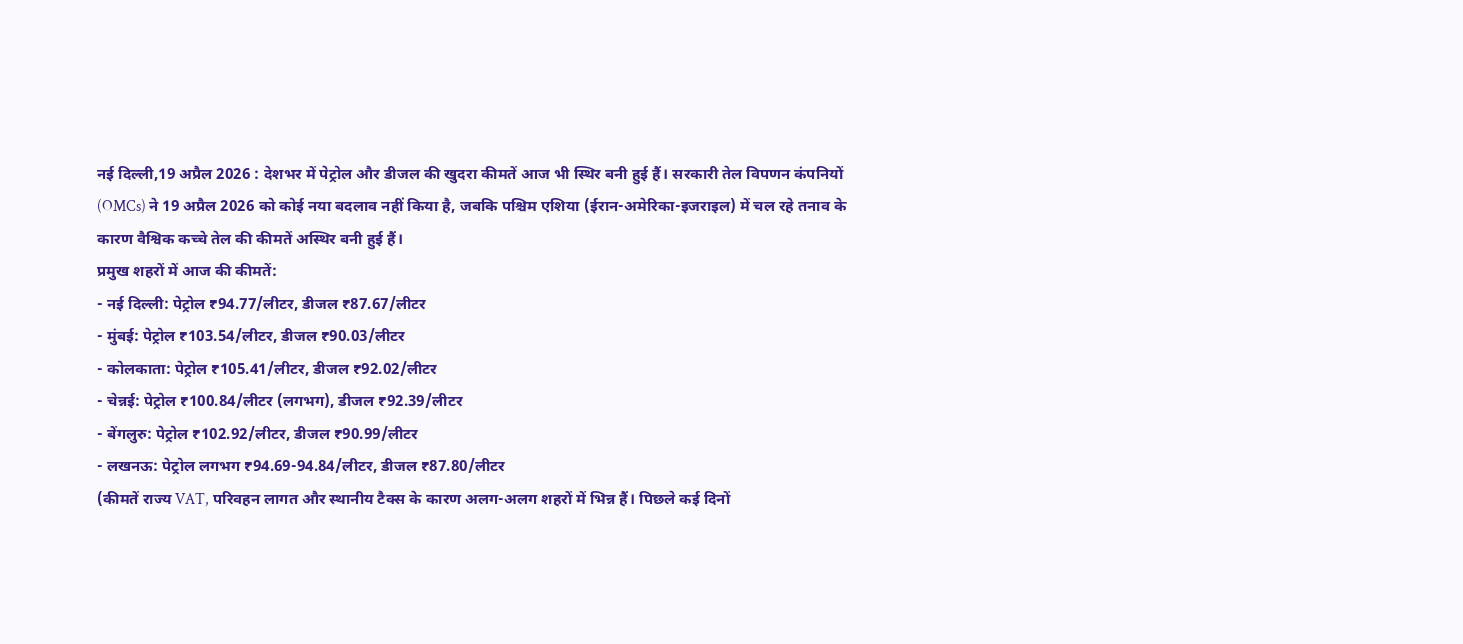नई दिल्ली,19 अप्रैल 2026 : देशभर में पेट्रोल और डीजल की खुदरा कीमतें आज भी स्थिर बनी हुई हैं। सरकारी तेल विपणन कंपनियों (OMCs) ने 19 अप्रैल 2026 को कोई नया बदलाव नहीं किया है, जबकि पश्चिम एशिया (ईरान-अमेरिका-इजराइल) में चल रहे तनाव के कारण वैश्विक कच्चे तेल की कीमतें अस्थिर बनी हुई हैं।
प्रमुख शहरों में आज की कीमतें:
- नई दिल्ली: पेट्रोल ₹94.77/लीटर, डीजल ₹87.67/लीटर
- मुंबई: पेट्रोल ₹103.54/लीटर, डीजल ₹90.03/लीटर
- कोलकाता: पेट्रोल ₹105.41/लीटर, डीजल ₹92.02/लीटर
- चेन्नई: पेट्रोल ₹100.84/लीटर (लगभग), डीजल ₹92.39/लीटर
- बेंगलुरु: पेट्रोल ₹102.92/लीटर, डीजल ₹90.99/लीटर
- लखनऊ: पेट्रोल लगभग ₹94.69-94.84/लीटर, डीजल ₹87.80/लीटर
(कीमतें राज्य VAT, परिवहन लागत और स्थानीय टैक्स के कारण अलग-अलग शहरों में भिन्न हैं। पिछले कई दिनों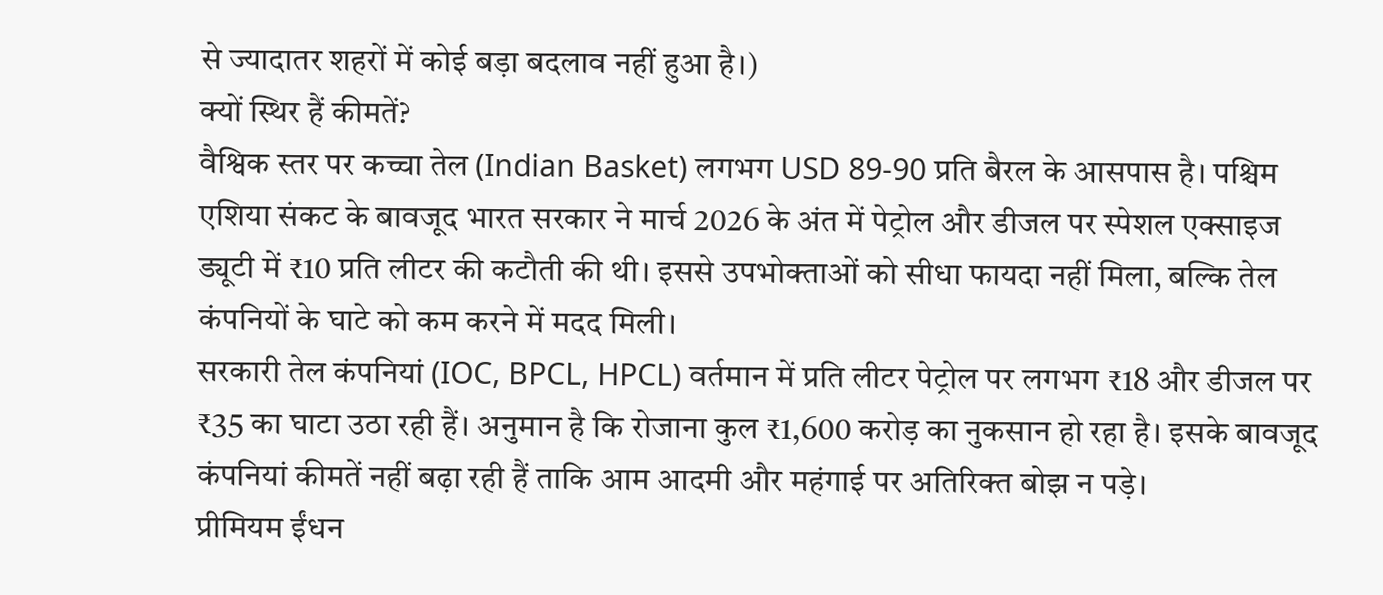से ज्यादातर शहरों में कोई बड़ा बदलाव नहीं हुआ है।)
क्यों स्थिर हैं कीमतें?
वैश्विक स्तर पर कच्चा तेल (Indian Basket) लगभग USD 89-90 प्रति बैरल के आसपास है। पश्चिम एशिया संकट के बावजूद भारत सरकार ने मार्च 2026 के अंत में पेट्रोल और डीजल पर स्पेशल एक्साइज ड्यूटी में ₹10 प्रति लीटर की कटौती की थी। इससे उपभोक्ताओं को सीधा फायदा नहीं मिला, बल्कि तेल कंपनियों के घाटे को कम करने में मदद मिली।
सरकारी तेल कंपनियां (IOC, BPCL, HPCL) वर्तमान में प्रति लीटर पेट्रोल पर लगभग ₹18 और डीजल पर ₹35 का घाटा उठा रही हैं। अनुमान है कि रोजाना कुल ₹1,600 करोड़ का नुकसान हो रहा है। इसके बावजूद कंपनियां कीमतें नहीं बढ़ा रही हैं ताकि आम आदमी और महंगाई पर अतिरिक्त बोझ न पड़े।
प्रीमियम ईंधन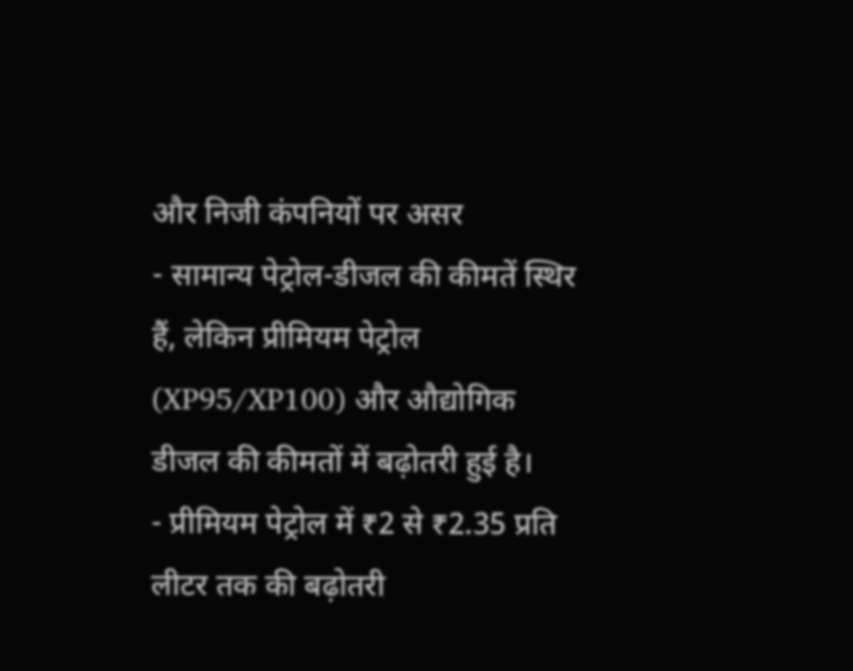और निजी कंपनियों पर असर
- सामान्य पेट्रोल-डीजल की कीमतें स्थिर हैं, लेकिन प्रीमियम पेट्रोल (XP95/XP100) और औद्योगिक डीजल की कीमतों में बढ़ोतरी हुई है।
- प्रीमियम पेट्रोल में ₹2 से ₹2.35 प्रति लीटर तक की बढ़ोतरी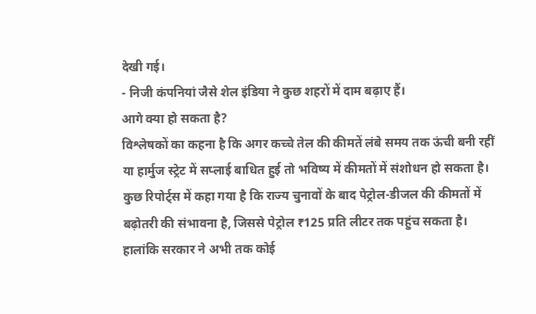देखी गई।
- निजी कंपनियां जैसे शेल इंडिया ने कुछ शहरों में दाम बढ़ाए हैं।
आगे क्या हो सकता है?
विश्लेषकों का कहना है कि अगर कच्चे तेल की कीमतें लंबे समय तक ऊंची बनी रहीं या हार्मुज स्ट्रेट में सप्लाई बाधित हुई तो भविष्य में कीमतों में संशोधन हो सकता है। कुछ रिपोर्ट्स में कहा गया है कि राज्य चुनावों के बाद पेट्रोल-डीजल की कीमतों में बढ़ोतरी की संभावना है, जिससे पेट्रोल ₹125 प्रति लीटर तक पहुंच सकता है। हालांकि सरकार ने अभी तक कोई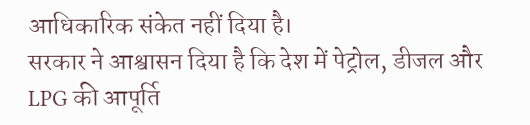आधिकारिक संकेत नहीं दिया है।
सरकार ने आश्वासन दिया है कि देश में पेट्रोल, डीजल और LPG की आपूर्ति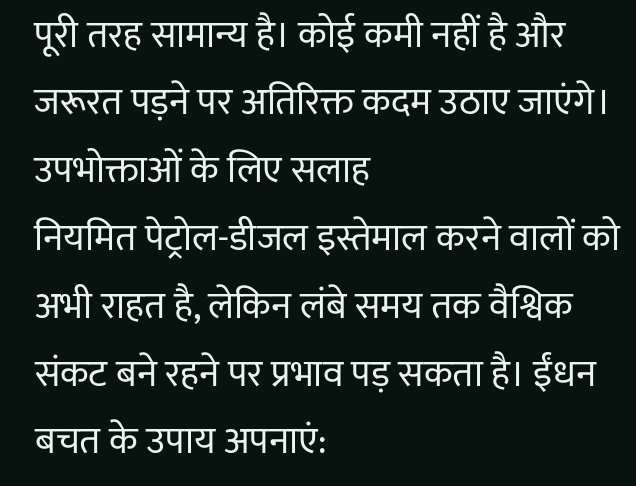पूरी तरह सामान्य है। कोई कमी नहीं है और जरूरत पड़ने पर अतिरिक्त कदम उठाए जाएंगे।
उपभोक्ताओं के लिए सलाह
नियमित पेट्रोल-डीजल इस्तेमाल करने वालों को अभी राहत है, लेकिन लंबे समय तक वैश्विक संकट बने रहने पर प्रभाव पड़ सकता है। ईंधन बचत के उपाय अपनाएं: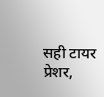सही टायर प्रेशर,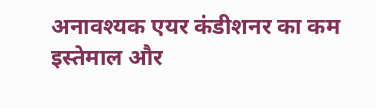अनावश्यक एयर कंडीशनर का कम इस्तेमाल और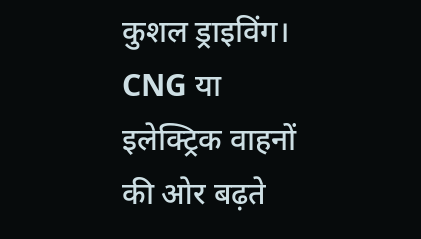कुशल ड्राइविंग।
CNG या इलेक्ट्रिक वाहनों की ओर बढ़ते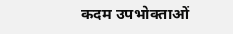कदम उपभोक्ताओं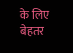के लिए बेहतर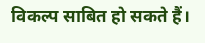विकल्प साबित हो सकते हैं।